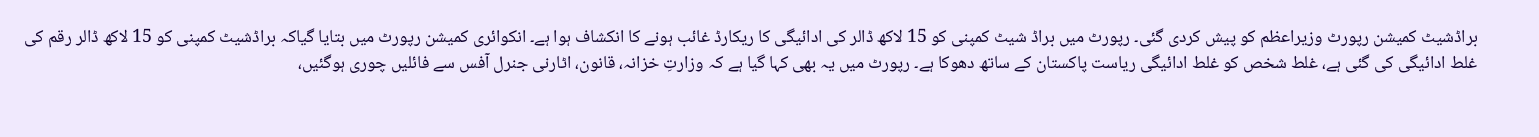براڈشیٹ کمیشن رپورٹ وزیراعظم کو پیش کردی گئی۔ رپورٹ میں براڈ شیٹ کمپنی کو 15 لاکھ ڈالر کی ادائیگی کا ریکارڈ غائب ہونے کا انکشاف ہوا ہے۔ انکوائری کمیشن رپورٹ میں بتایا گیاکہ براڈشیٹ کمپنی کو 15 لاکھ ڈالر رقم کی غلط ادائیگی کی گئی ہے، غلط شخص کو غلط ادائیگی ریاست پاکستان کے ساتھ دھوکا ہے۔ رپورٹ میں یہ بھی کہا گیا ہے کہ وزارتِ خزانہ، قانون، اٹارنی جنرل آفس سے فائلیں چوری ہوگئیں،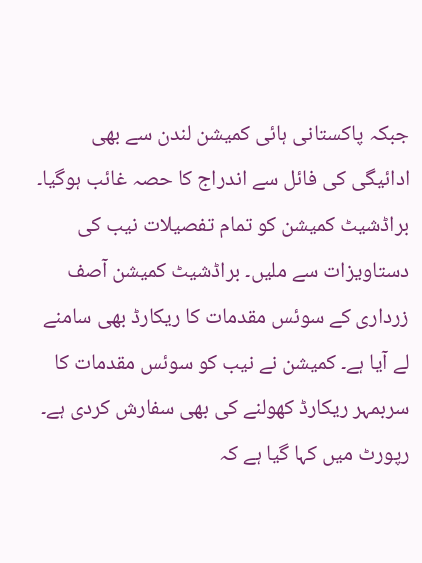جبکہ پاکستانی ہائی کمیشن لندن سے بھی ادائیگی کی فائل سے اندراج کا حصہ غائب ہوگیا۔ براڈشیٹ کمیشن کو تمام تفصیلات نیب کی دستاویزات سے ملیں۔ براڈشیٹ کمیشن آصف زرداری کے سوئس مقدمات کا ریکارڈ بھی سامنے لے آیا ہے۔ کمیشن نے نیب کو سوئس مقدمات کا سربمہر ریکارڈ کھولنے کی بھی سفارش کردی ہے۔ رپورٹ میں کہا گیا ہے کہ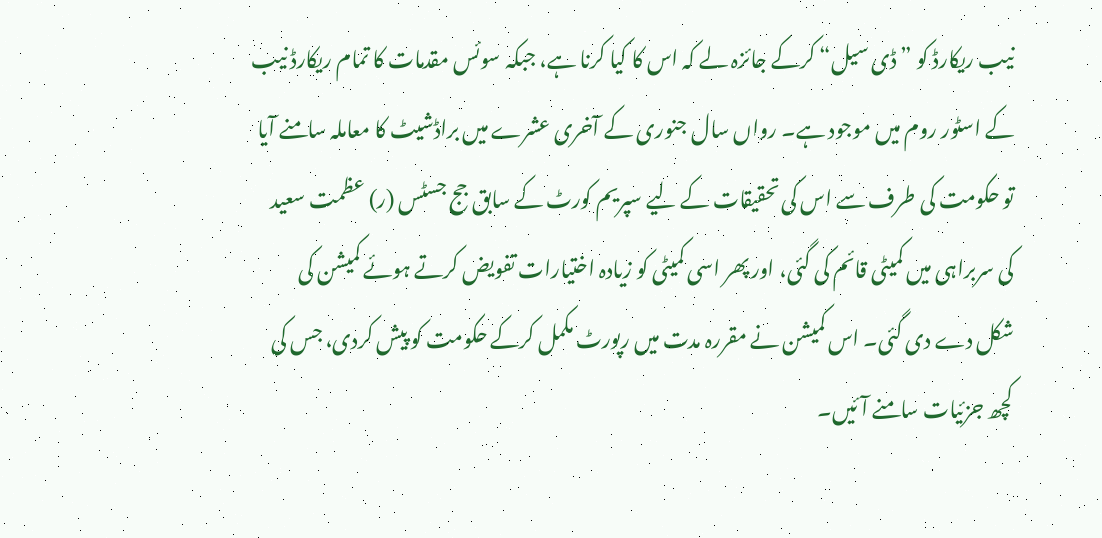نیب ریکارڈ کو ”ڈی سیل“ کرکے جائزہ لے کہ اس کا کیا کرنا ہے، جبکہ سوئس مقدمات کا تمام ریکارڈ نیب کے اسٹور روم میں موجود ہے۔ رواں سال جنوری کے آخری عشرے میں براڈشیٹ کا معاملہ سامنے آیا تو حکومت کی طرف سے اس کی تحقیقات کے لیے سپریم کورٹ کے سابق جج جسٹس (ر) عظمت سعید کی سربراہی میں کمیٹی قائم کی گئی، اور پھر اسی کمیٹی کو زیادہ اختیارات تفویض کرتے ہوئے کمیشن کی شکل دے دی گئی۔ اس کمیشن نے مقررہ مدت میں رپورٹ مکمل کرکے حکومت کو پیش کردی، جس کی کچھ جزئیات سامنے آئیں۔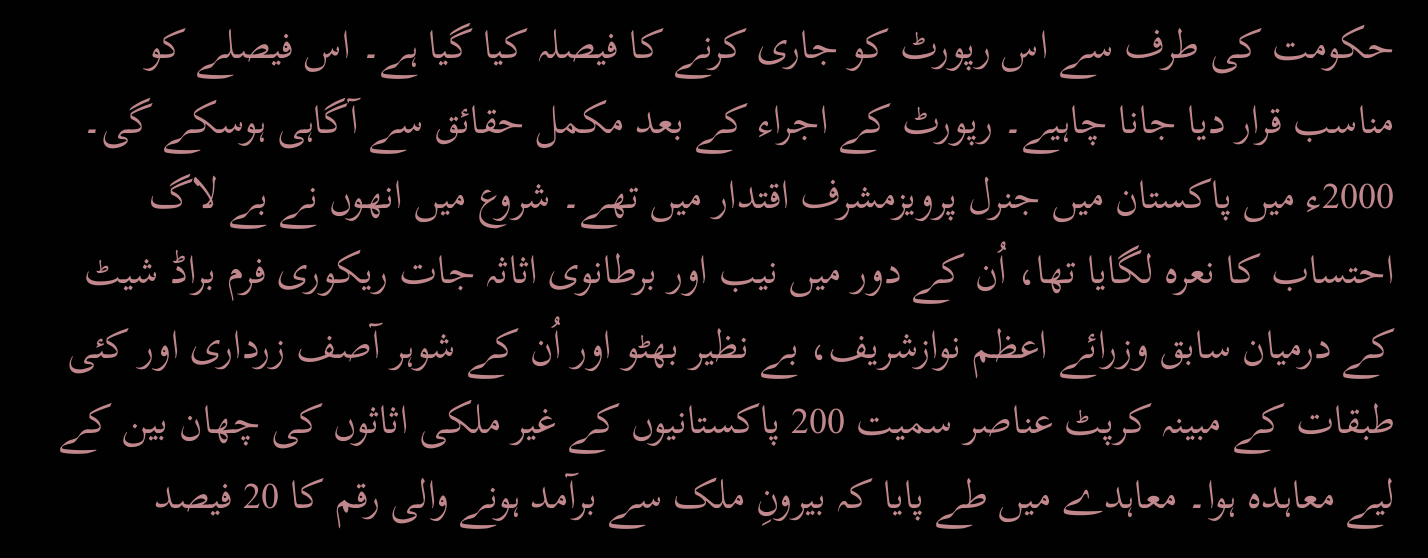حکومت کی طرف سے اس رپورٹ کو جاری کرنے کا فیصلہ کیا گیا ہے۔ اس فیصلے کو مناسب قرار دیا جانا چاہیے۔ رپورٹ کے اجراء کے بعد مکمل حقائق سے آگاہی ہوسکے گی۔
2000ء میں پاکستان میں جنرل پرویزمشرف اقتدار میں تھے۔ شروع میں انھوں نے بے لاگ احتساب کا نعرہ لگایا تھا، اُن کے دور میں نیب اور برطانوی اثاثہ جات ریکوری فرم براڈ شیٹ کے درمیان سابق وزرائے اعظم نوازشریف، بے نظیر بھٹو اور اُن کے شوہر آصف زرداری اور کئی طبقات کے مبینہ کرپٹ عناصر سمیت 200 پاکستانیوں کے غیر ملکی اثاثوں کی چھان بین کے لیے معاہدہ ہوا۔ معاہدے میں طے پایا کہ بیرونِ ملک سے برآمد ہونے والی رقم کا 20 فیصد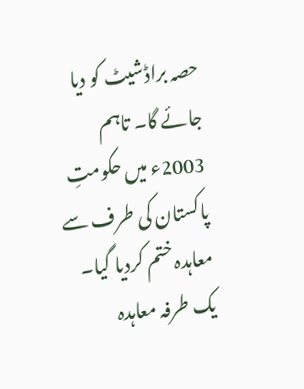حصہ براڈشیٹ کو دیا جائے گا۔ تاہم 2003ء میں حکومتِ پاکستان کی طرف سے معاہدہ ختم کردیا گیا۔ یک طرفہ معاہدہ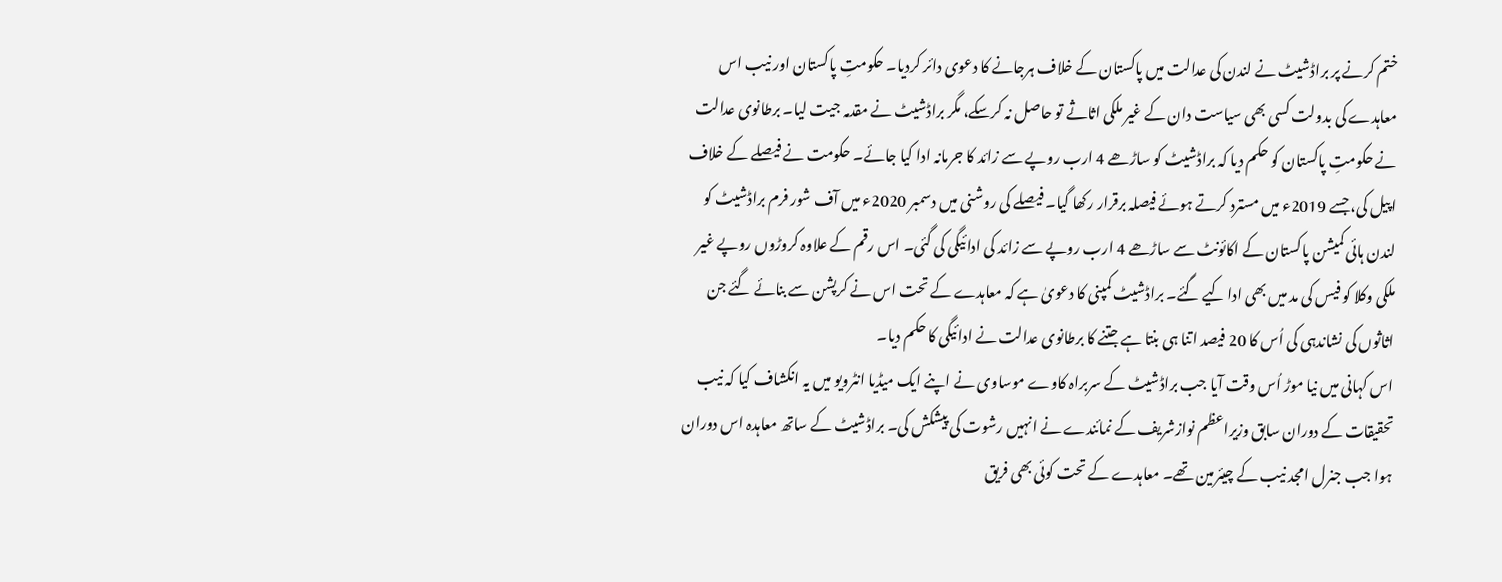ختم کرنے پر براڈشیٹ نے لندن کی عدالت میں پاکستان کے خلاف ہرجانے کا دعوی دائر کردیا۔ حکومتِ پاکستان اور نیب اس معاہدے کی بدولت کسی بھی سیاست دان کے غیر ملکی اثاثے تو حاصل نہ کرسکے، مگر براڈشیٹ نے مقدمہ جیت لیا۔ برطانوی عدالت نے حکومتِ پاکستان کو حکم دیا کہ براڈشیٹ کو ساڑھے 4 ارب روپے سے زائد کا جرمانہ ادا کیا جائے۔ حکومت نے فیصلے کے خلاف اپیل کی، جسے 2019ء میں مسترد کرتے ہوئے فیصلہ برقرار رکھا گیا۔ فیصلے کی روشنی میں دسمبر 2020ء میں آف شور فرم براڈشیٹ کو لندن ہائی کمیشن پاکستان کے اکائونٹ سے ساڑھے 4 ارب روپے سے زائد کی ادائیگی کی گئی۔ اس رقم کے علاوہ کروڑوں روپے غیر ملکی وکلا کو فیس کی مد میں بھی ادا کیے گئے۔ براڈشیٹ کمپنی کا دعویٰ ہے کہ معاہدے کے تحت اس نے کرپشن سے بنائے گئے جن اثاثوں کی نشاندہی کی اُس کا 20 فیصد اتنا ہی بنتا ہے جتنے کا برطانوی عدالت نے ادائیگی کا حکم دیا۔
اس کہانی میں نیا موڑ اُس وقت آیا جب براڈشیٹ کے سربراہ کاوے موساوی نے اپنے ایک میڈیا انٹرویو میں یہ انکشاف کیا کہ نیب تحقیقات کے دوران سابق وزیراعظم نوازشریف کے نمائندے نے انہیں رشوت کی پیشکش کی۔ براڈشیٹ کے ساتھ معاہدہ اس دوران ہوا جب جنرل امجد نیب کے چیئرمین تھے۔ معاہدے کے تحت کوئی بھی فریق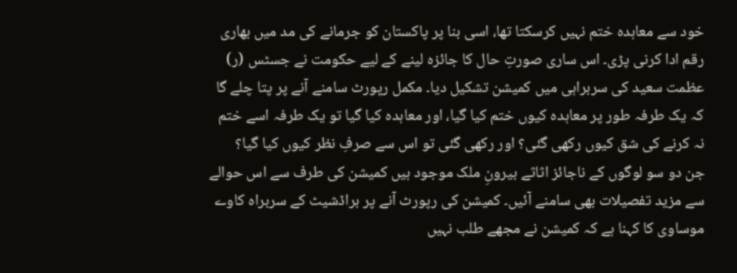خود سے معاہدہ ختم نہیں کرسکتا تھا، اسی بنا پر پاکستان کو جرمانے کی مد میں بھاری رقم ادا کرنی پڑی۔ اس ساری صورتِ حال کا جائزہ لینے کے لیے حکومت نے جسٹس (ر) عظمت سعید کی سربراہی میں کمیشن تشکیل دیا۔ مکمل رپورٹ سامنے آنے پر پتا چلے گا کہ یک طرفہ طور پر معاہدہ کیوں ختم کیا گیا، اور معاہدہ کیا گیا تو یک طرفہ اسے ختم نہ کرنے کی شق کیوں رکھی گئی؟ اور رکھی گئی تو اس سے صرفِ نظر کیوں کیا گیا؟
جن دو سو لوگوں کے ناجائز اثاثے بیرونِ ملک موجود ہیں کمیشن کی طرف سے اس حوالے سے مزید تفصیلات بھی سامنے آئیں۔ کمیشن کی رپورٹ آنے پر براڈشیٹ کے سربراہ کاوے موساوی کا کہنا ہے کہ کمیشن نے مجھے طلب نہیں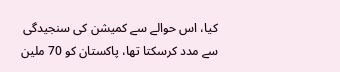کیا، اس حوالے سے کمیشن کی سنجیدگی سے مدد کرسکتا تھا، پاکستان کو 70 ملین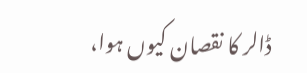ڈالر کا نقصان کیوں ہوا،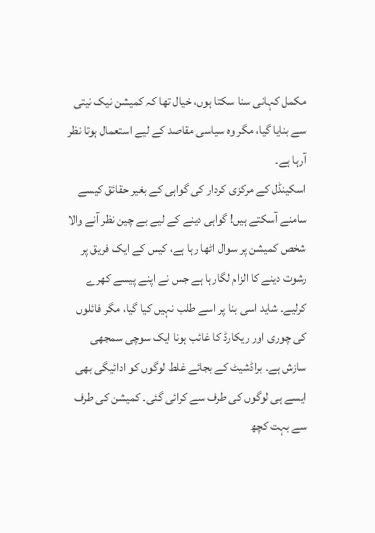مکمل کہانی سنا سکتا ہوں، خیال تھا کہ کمیشن نیک نیتی سے بنایا گیا، مگر وہ سیاسی مقاصد کے لیے استعمال ہوتا نظر آرہا ہے۔
اسکینڈل کے مرکزی کردار کی گواہی کے بغیر حقائق کیسے سامنے آسکتے ہیں! گواہی دینے کے لیے بے چین نظر آنے والا شخص کمیشن پر سوال اٹھا رہا ہے، کیس کے ایک فریق پر رشوت دینے کا الزام لگارہا ہے جس نے اپنے پیسے کھرے کرلیے۔ شاید اسی بنا پر اسے طلب نہیں کیا گیا، مگر فائلوں کی چوری اور ریکارڈ کا غائب ہونا ایک سوچی سمجھی سازش ہے۔ براڈشیٹ کے بجائے غلط لوگوں کو ادائیگی بھی ایسے ہی لوگوں کی طرف سے کرائی گئی۔ کمیشن کی طرف سے بہت کچھ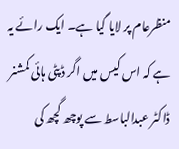منظرعام پر لایا گیا ہے۔ ایک رائے یہ ہے کہ اس کیس میں اگر ڈپٹی ہائی کمشنر ڈاکٹر عبدالباسط سے پوچھ گچھ کی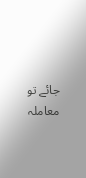جائے تو معاملہ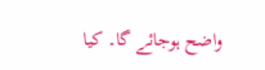واضح ہوجائے گا۔ کیا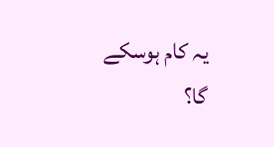یہ کام ہوسکے گا؟